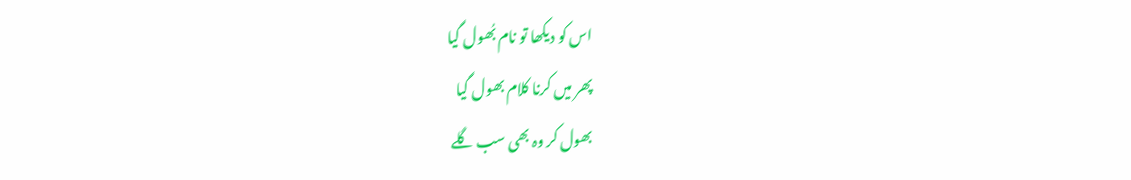اس کو دیکھا تو نام بُھول گیا
پھر میں کرنا کلام بھول گیا
بھول کر وہ بھی سب گلے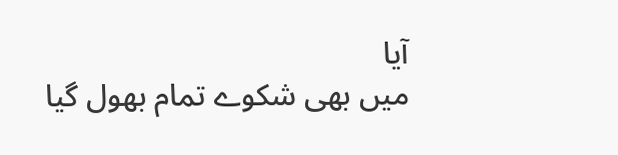آیا
میں بھی شکوے تمام بھول گیا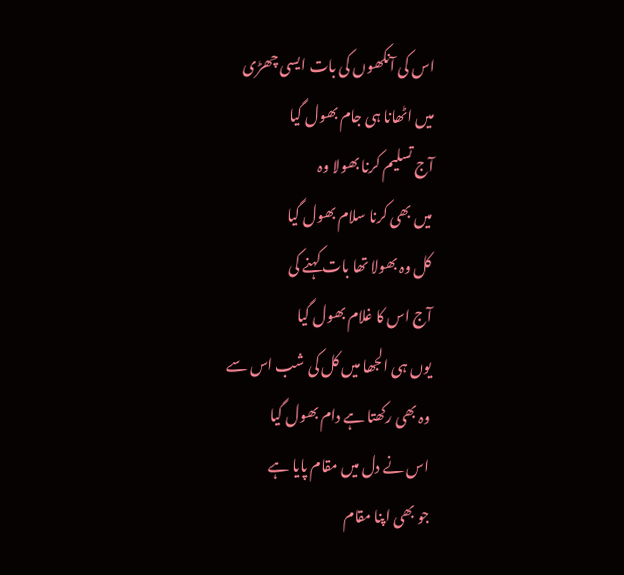اس کی آنکھوں کی بات ایسی چھڑی
میں اٹھانا ہی جام بھول گیا
آج تسلیم کرنا بھولا وہ
میں بھی کرنا سلام بھول گیا
کل وہ بھولا تھا بات کہنے کی
آج اس کا غلام بھول گیا
یوں ہی الجھا میں کل کی شب اس سے
وہ بھی رکھتا ہے دام بھول گیا
اس نے دل میں مقام پایا ہے
جو بھی اپنا مقام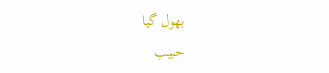بھول گیا
حبیب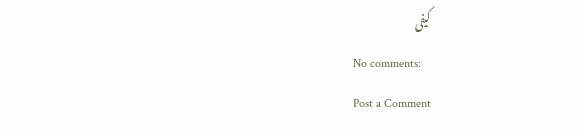کیفی
No comments:
Post a Comment